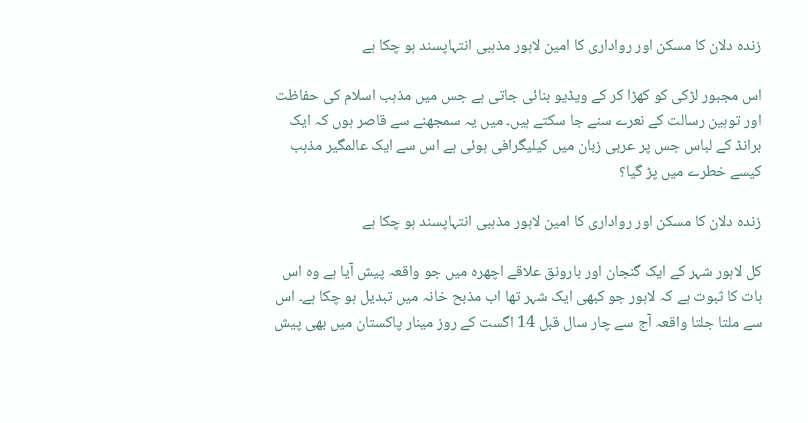زندہ دلان کا مسکن اور رواداری کا امین لاہور مذہبی انتہاپسند ہو چکا ہے

اس مجبور لڑکی کو کھڑا کر کے ویڈیو بنائی جاتی ہے جس میں مذہب اسلام کی حفاظت اور توہین رسالت کے نعرے سنے جا سکتے ہیں۔ میں یہ سمجھنے سے قاصر ہوں کہ ایک برانڈ کے لباس جس پر عربی زبان میں کیلیگرافی ہوئی ہے اس سے ایک عالمگیر مذہب کیسے خطرے میں پڑ گیا؟

زندہ دلان کا مسکن اور رواداری کا امین لاہور مذہبی انتہاپسند ہو چکا ہے

کل لاہور شہر کے ایک گنجان اور بارونق علاقے اچھرہ میں جو واقعہ پیش آیا ہے وہ اس بات کا ثبوت ہے کہ لاہور جو کبھی ایک شہر تھا اب مذبح خانہ میں تبدیل ہو چکا ہے۔ اس سے ملتا جلتا واقعہ آج سے چار سال قبل 14 اگست کے روز مینار پاکستان میں بھی پیش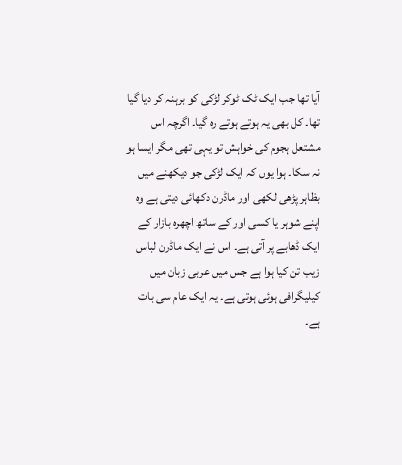آیا تھا جب ایک ٹک ٹوکر لڑکی کو برہنہ کر دیا گیا تھا۔ کل بھی یہ ہوتے ہوتے رہ گیا۔ اگرچہ اس مشتعل ہجوم کی خواہش تو یہی تھی مگر ایسا ہو نہ سکا۔ ہوا یوں کہ ایک لڑکی جو دیکھنے میں بظاہر پڑھی لکھی اور ماڈرن دکھائی دیتی ہے وہ اپنے شوہر یا کسی اور کے ساتھ اچھرہ بازار کے ایک ڈھابے پر آتی ہے۔ اس نے ایک ماڈرن لباس زیب تن کیا ہوا ہے جس میں عربی زبان میں کیلیگرافی ہوئی ہوتی ہے۔ یہ ایک عام سی بات ہے۔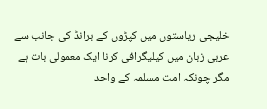خلیجی ریاستوں میں کپڑوں کے برانڈ کی جانب سے عربی زبان میں کیلیگرافی کرنا ایک معمولی بات ہے مگر چونکہ امت مسلمہ کے واحد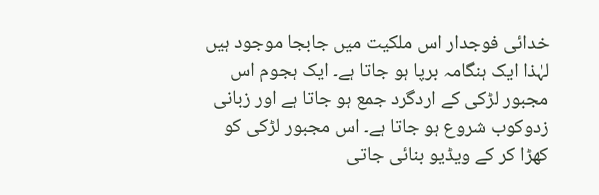خدائی فوجدار اس ملکیت میں جابجا موجود ہیں لہٰذا ایک ہنگامہ برپا ہو جاتا ہے۔ ایک ہجوم اس مجبور لڑکی کے اردگرد جمع ہو جاتا ہے اور زبانی زدوکوب شروع ہو جاتا ہے۔ اس مجبور لڑکی کو کھڑا کر کے ویڈیو بنائی جاتی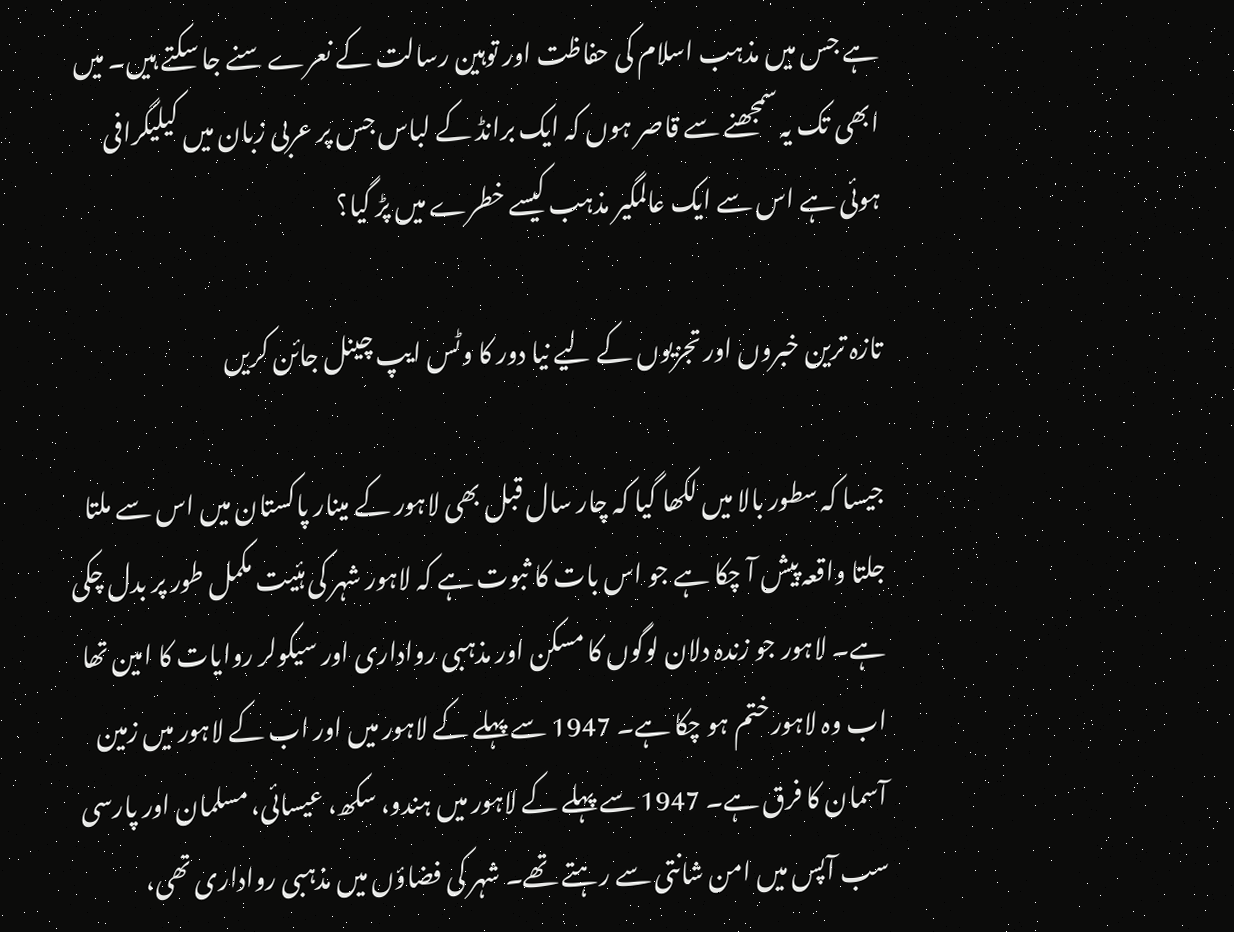ہے جس میں مذہب اسلام کی حفاظت اور توہین رسالت کے نعرے سنے جا سکتے ہیں۔ میں ابھی تک یہ سمجھنے سے قاصر ہوں کہ ایک برانڈ کے لباس جس پر عربی زبان میں کیلیگرافی ہوئی ہے اس سے ایک عالمگیر مذہب کیسے خطرے میں پڑ گیا؟

تازہ ترین خبروں اور تجزیوں کے لیے نیا دور کا وٹس ایپ چینل جائن کریں

جیسا کہ سطور بالا میں لکھا گیا کہ چار سال قبل بھی لاہور کے مینار پاکستان میں اس سے ملتا جلتا واقعہ پیش آ چکا ہے جو اس بات کا ثبوت ہے کہ لاہور شہر کی ہئیت مکمل طور پر بدل چکی ہے۔ لاہور جو زندہ دلان لوگوں کا مسکن اور مذہبی رواداری اور سیکولر روایات کا امین تھا اب وہ لاہور ختم ہو چکا ہے۔ 1947 سے پہلے کے لاہور میں اور اب کے لاہور میں زمین آسمان کا فرق ہے۔ 1947 سے پہلے کے لاہور میں ہندو، سکھ، عیسائی، مسلمان اور پارسی سب آپس میں امن شانتی سے رہتے تھے۔ شہر کی فضاؤں میں مذہبی رواداری تھی،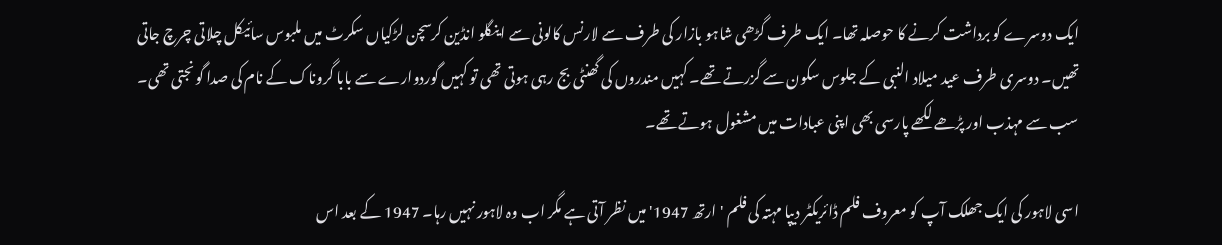ایک دوسرے کو برداشت کرنے کا حوصلہ تھا۔ ایک طرف گڑھی شاہو بازار کی طرف سے لارنس کالونی سے اینگلو انڈین کرسچن لڑکیاں سکرٹ میں ملبوس سائیکل چلاتی چرچ جاتی تھیں۔ دوسری طرف عید میلاد النبی کے جلوس سکون سے گزرتے تھے۔ کہیں مندروں کی گھنٹی بج رہی ہوتی تھی تو کہیں گوردوارے سے بابا گروناک کے نام کی صدا گونجتی تھی۔ سب سے مہذب اور پڑھے لکھے پارسی بھی اپنی عبادات میں مشغول ہوتے تھے۔

اسی لاہور کی ایک جھلک آپ کو معروف فلم ڈائریکٹر دیپا مہتہ کی فلم 'ارتھ 1947' میں نظر آتی ہے مگر اب وہ لاہور نہیں رہا۔ 1947 کے بعد اس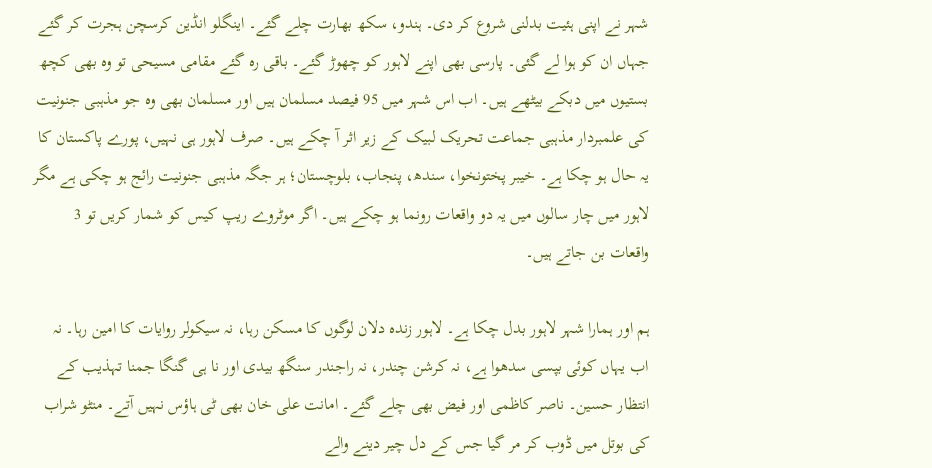شہر نے اپنی ہئیت بدلنی شروع کر دی۔ ہندو، سکھ بھارت چلے گئے۔ اینگلو انڈین کرسچن ہجرت کر گئے جہاں ان کو ہوا لے گئی۔ پارسی بھی اپنے لاہور کو چھوڑ گئے۔ باقی رہ گئے مقامی مسیحی تو وہ بھی کچھ بستیوں میں دبکے بیٹھے ہیں۔ اب اس شہر میں 95 فیصد مسلمان ہیں اور مسلمان بھی وہ جو مذہبی جنونیت کی علمبردار مذہبی جماعت تحریک لبیک کے زیر اثر آ چکے ہیں۔ صرف لاہور ہی نہیں، پورے پاکستان کا یہ حال ہو چکا ہے۔ خیبر پختونخوا، سندھ، پنجاب، بلوچستان؛ ہر جگہ مذہبی جنونیت رائج ہو چکی ہے مگر لاہور میں چار سالوں میں یہ دو واقعات رونما ہو چکے ہیں۔ اگر موٹروے ریپ کیس کو شمار کریں تو 3 واقعات بن جاتے ہیں۔

ہم اور ہمارا شہر لاہور بدل چکا ہے۔ لاہور زندہ دلان لوگوں کا مسکن رہا، نہ سیکولر روایات کا امین رہا۔ نہ اب یہاں کوئی بپسی سدھوا ہے، نہ کرشن چندر، نہ راجندر سنگھ بیدی اور نا ہی گنگا جمنا تہذیب کے انتظار حسین۔ ناصر کاظمی اور فیض بھی چلے گئے۔ امانت علی خان بھی ٹی ہاؤس نہیں آتے۔ منٹو شراب کی بوتل میں ڈوب کر مر گیا جس کے دل چیر دینے والے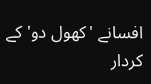افسانے 'کھول دو' کے کردار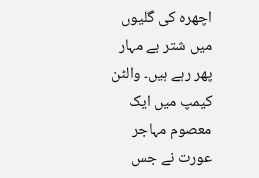اچھرہ کی گلیوں میں شتر بے مہار پھر رہے ہیں۔ والٹن کیمپ میں ایک معصوم مہاجر عورت نے جس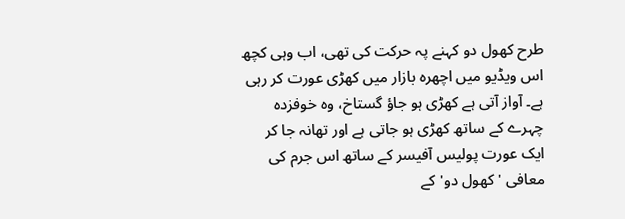طرح کھول دو کہنے پہ حرکت کی تھی، اب وہی کچھ اس ویڈیو میں اچھرہ بازار میں کھڑی عورت کر رہی ہے۔ آواز آتی ہے کھڑی ہو جاؤ گستاخ، وہ خوفزدہ چہرے کے ساتھ کھڑی ہو جاتی ہے اور تھانہ جا کر ایک عورت پولیس آفیسر کے ساتھ اس جرم کی معافی 'کھول دو' کے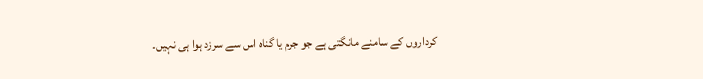کرداروں کے سامنے مانگتی ہے جو جرم یا گناہ اس سے سرزد ہوا ہی نہیں۔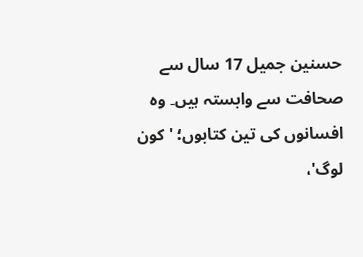حسنین جمیل 17 سال سے صحافت سے وابستہ ہیں۔ وہ افسانوں کی تین کتابوں؛ 'کون لوگ'،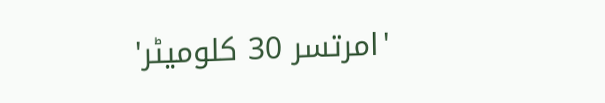'امرتسر 30 کلومیٹر'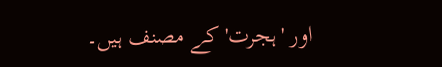اور 'ہجرت' کے مصنف ہیں۔